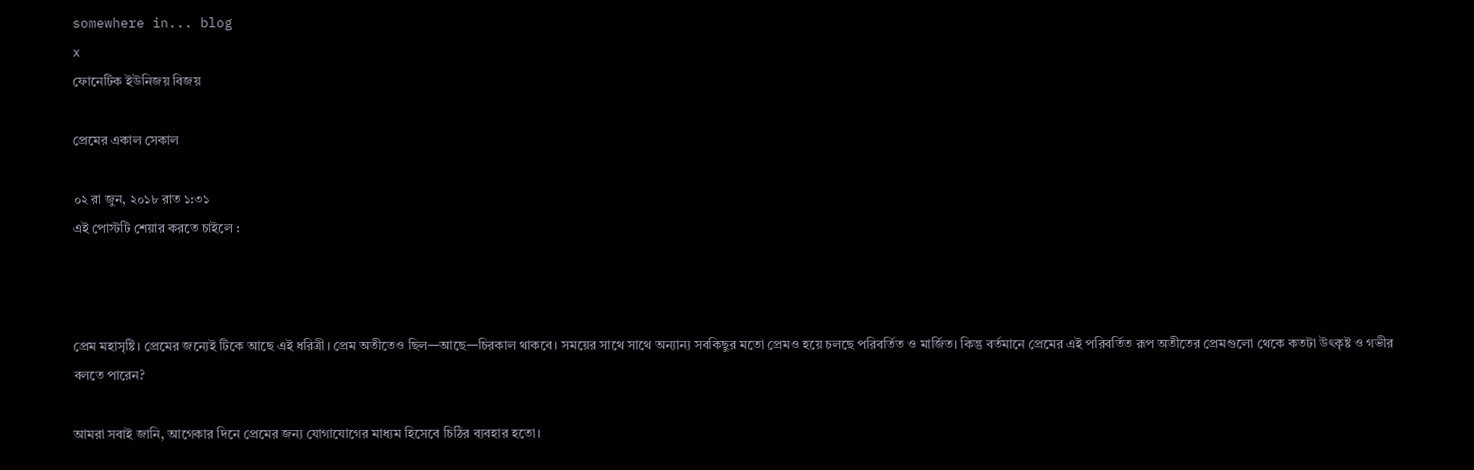somewhere in... blog
x
ফোনেটিক ইউনিজয় বিজয়

প্রেমের একাল সেকাল

০২ রা জুন, ২০১৮ রাত ১:৩১
এই পোস্টটি শেয়ার করতে চাইলে :



প্রেম মহাসৃষ্টি। প্রেমের জন্যেই টিকে আছে এই ধরিত্রী। প্রেম অতীতেও ছিলㅡআছেㅡচিরকাল থাকবে। সময়ের সাথে সাথে অন্যান্য সবকিছুর মতো প্রেমও হয়ে চলছে পরিবর্তিত ও মার্জিত। কিন্তু বর্তমানে প্রেমের এই পরিবর্তিত রূপ অতীতের প্রেমগুলো থেকে কতটা উৎকৃষ্ট ও গভীর বলতে পারেন?

আমরা সবাই জানি, আগেকার দিনে প্রেমের জন্য যোগাযোগের মাধ্যম হিসেবে চিঠির ব্যবহার হতো।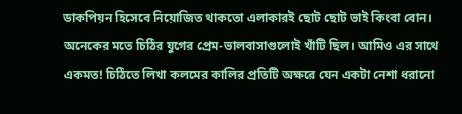ডাকপিয়ন হিসেবে নিয়োজিত থাকতো এলাকারই ছোট ছোট ভাই কিংবা বোন। অনেকের মতে চিঠির যুগের প্রেম-ভালবাসাগুলোই খাঁটি ছিল। আমিও এর সাথে একমত! চিঠিতে লিখা কলমের কালির প্রতিটি অক্ষরে যেন একটা নেশা ধরানো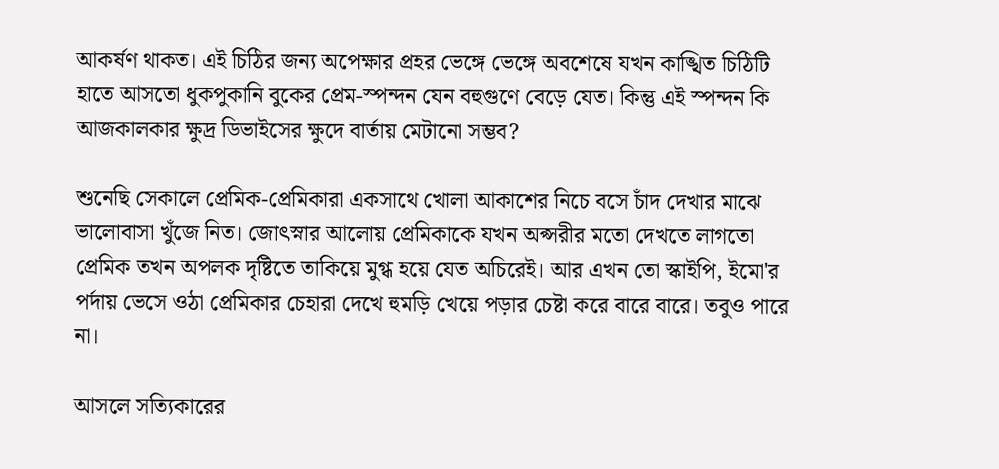আকর্ষণ থাকত। এই চিঠির জন্য অপেক্ষার প্রহর ভেঙ্গে ভেঙ্গে অবশেষে যখন কাঙ্খিত চিঠিটি হাতে আসতো ধুকপুকানি বুকের প্রেম-স্পন্দন যেন বহুগুণে বেড়ে যেত। কিন্তু এই স্পন্দন কি আজকালকার ক্ষুদ্র ডিভাইসের ক্ষুদে বার্তায় মেটানো সম্ভব?

শুনেছি সেকালে প্রেমিক-প্রেমিকারা একসাথে খোলা আকাশের নিচে বসে চাঁদ দেখার মাঝে ভালোবাসা খুঁজে নিত। জোৎস্নার আলোয় প্রেমিকাকে যখন অপ্সরীর মতো দেখতে লাগতো প্রেমিক তখন অপলক দৃষ্টিতে তাকিয়ে মুগ্ধ হয়ে যেত অচিরেই। আর এখন তো স্কাইপি, ইমো'র পর্দায় ভেসে ওঠা প্রেমিকার চেহারা দেখে হুমড়ি খেয়ে পড়ার চেষ্টা করে বারে বারে। তবুও পারে না।

আসলে সত্যিকারের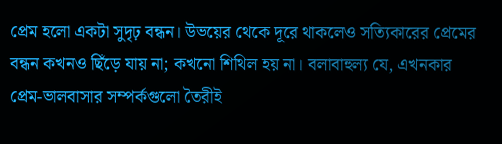প্রেম হলো একটা সুদৃঢ় বন্ধন। উভয়ের থেকে দূরে থাকলেও সত্যিকারের প্রেমের বন্ধন কখনও ছিঁড়ে যায় না; কখনো শিথিল হয় না। বলাবাহুল্য যে, এখনকার প্রেম-ভালবাসার সম্পর্কগুলো তৈরীই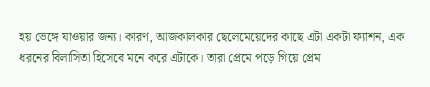হয় ভেঙ্গে যাওয়ার জন্য। কারণ, আজকালকার ছেলেমেয়েদের কাছে এটা একটা ফ্যাশন, এক ধরনের বিলাসিতা হিসেবে মনে করে এটাকে। তারা প্রেমে পড়ে গিয়ে প্রেম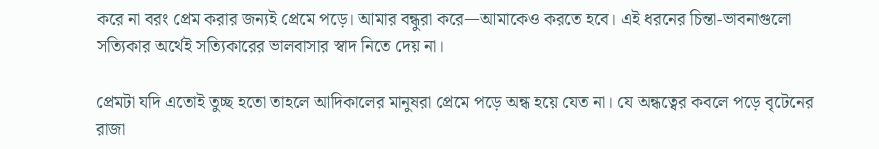করে না বরং প্রেম করার জন্যই প্রেমে পড়ে। আমার বন্ধুরা করেㅡআমাকেও করতে হবে। এই ধরনের চিন্তা-ভাবনাগুলো সত্যিকার অর্থেই সত্যিকারের ভালবাসার স্বাদ নিতে দেয় না।

প্রেমটা যদি এতোই তুচ্ছ হতো তাহলে আদিকালের মানুষরা প্রেমে পড়ে অন্ধ হয়ে যেত না। যে অন্ধত্বের কবলে পড়ে বৃটেনের রাজা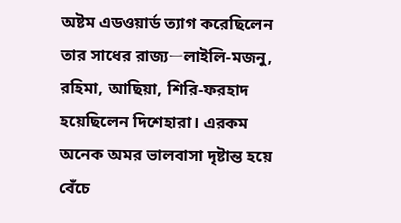অষ্টম এডওয়ার্ড ত্যাগ করেছিলেন তার সাধের রাজ্যㅡলাইলি-মজনু, রহিমা, আছিয়া, শিরি-ফরহাদ হয়েছিলেন দিশেহারা। এরকম অনেক অমর ভালবাসা দৃষ্টান্ত হয়ে বেঁচে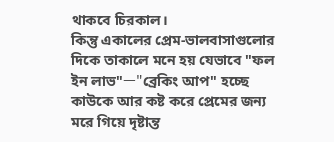থাকবে চিরকাল।
কিন্তু একালের প্রেম-ভালবাসাগুলোর দিকে তাকালে মনে হয় যেভাবে "ফল ইন লাভ"ㅡ"ব্রেকিং আপ" হচ্ছে কাউকে আর কষ্ট করে প্রেমের জন্য মরে গিয়ে দৃষ্টান্ত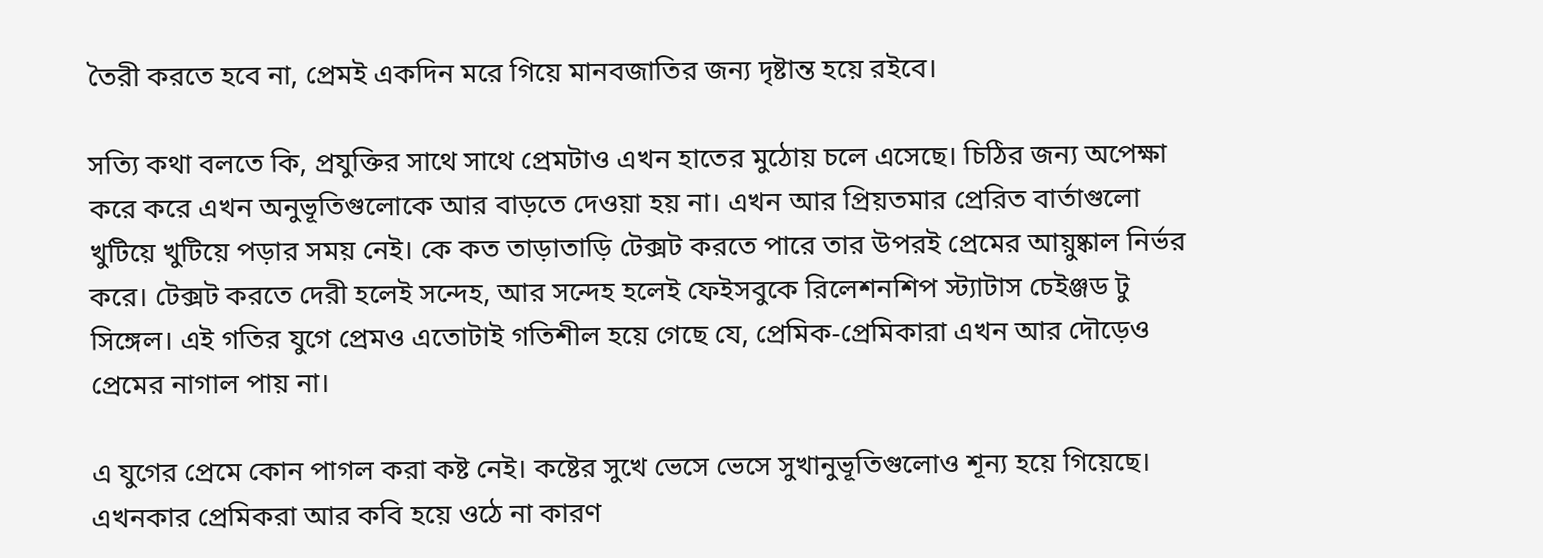তৈরী করতে হবে না, প্রেমই একদিন মরে গিয়ে মানবজাতির জন্য দৃষ্টান্ত হয়ে রইবে।

সত্যি কথা বলতে কি, প্রযুক্তির সাথে সাথে প্রেমটাও এখন হাতের মুঠোয় চলে এসেছে। চিঠির জন্য অপেক্ষা করে করে এখন অনুভূতিগুলোকে আর বাড়তে দেওয়া হয় না। এখন আর প্রিয়তমার প্রেরিত বার্তাগুলো খুটিয়ে খুটিয়ে পড়ার সময় নেই। কে কত তাড়াতাড়ি টেক্সট করতে পারে তার উপরই প্রেমের আয়ুষ্কাল নির্ভর করে। টেক্সট করতে দেরী হলেই সন্দেহ, আর সন্দেহ হলেই ফেইসবুকে রিলেশনশিপ স্ট্যাটাস চেইঞ্জড টু সিঙ্গেল। এই গতির যুগে প্রেমও এতোটাই গতিশীল হয়ে গেছে যে, প্রেমিক-প্রেমিকারা এখন আর দৌড়েও প্রেমের নাগাল পায় না।

এ যুগের প্রেমে কোন পাগল করা কষ্ট নেই। কষ্টের সুখে ভেসে ভেসে সুখানুভূতিগুলোও শূন্য হয়ে গিয়েছে। এখনকার প্রেমিকরা আর কবি হয়ে ওঠে না কারণ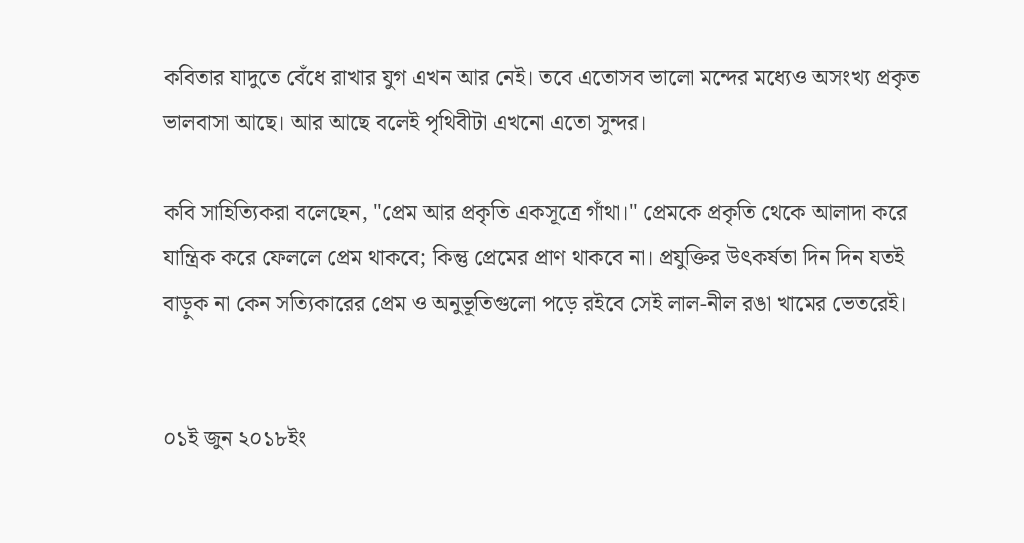কবিতার যাদুতে বেঁধে রাখার যুগ এখন আর নেই। তবে এতোসব ভালো মন্দের মধ্যেও অসংখ্য প্রকৃত ভালবাসা আছে। আর আছে বলেই পৃথিবীটা এখনো এতো সুন্দর।

কবি সাহিত্যিকরা বলেছেন, "প্রেম আর প্রকৃতি একসূত্রে গাঁথা।" প্রেমকে প্রকৃতি থেকে আলাদা করে যান্ত্রিক করে ফেললে প্রেম থাকবে; কিন্তু প্রেমের প্রাণ থাকবে না। প্রযুক্তির উৎকর্ষতা দিন দিন যতই বাড়ুক না কেন সত্যিকারের প্রেম ও অনুভূতিগুলো পড়ে রইবে সেই লাল-নীল রঙা খামের ভেতরেই।


০১ই জুন ২০১৮ইং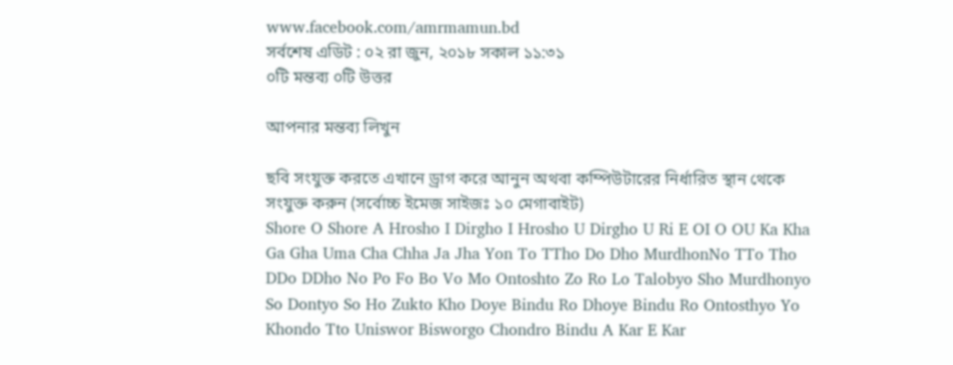www.facebook.com/amrmamun.bd
সর্বশেষ এডিট : ০২ রা জুন, ২০১৮ সকাল ১১:৩১
০টি মন্তব্য ০টি উত্তর

আপনার মন্তব্য লিখুন

ছবি সংযুক্ত করতে এখানে ড্রাগ করে আনুন অথবা কম্পিউটারের নির্ধারিত স্থান থেকে সংযুক্ত করুন (সর্বোচ্চ ইমেজ সাইজঃ ১০ মেগাবাইট)
Shore O Shore A Hrosho I Dirgho I Hrosho U Dirgho U Ri E OI O OU Ka Kha Ga Gha Uma Cha Chha Ja Jha Yon To TTho Do Dho MurdhonNo TTo Tho DDo DDho No Po Fo Bo Vo Mo Ontoshto Zo Ro Lo Talobyo Sho Murdhonyo So Dontyo So Ho Zukto Kho Doye Bindu Ro Dhoye Bindu Ro Ontosthyo Yo Khondo Tto Uniswor Bisworgo Chondro Bindu A Kar E Kar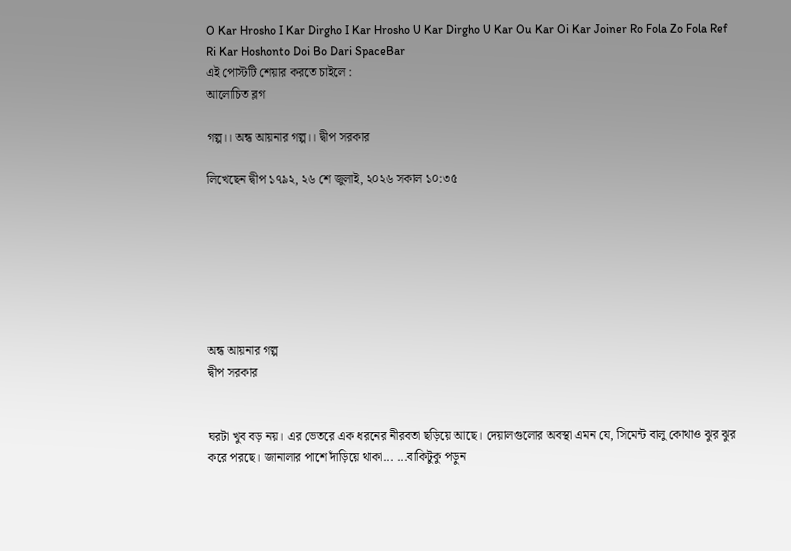O Kar Hrosho I Kar Dirgho I Kar Hrosho U Kar Dirgho U Kar Ou Kar Oi Kar Joiner Ro Fola Zo Fola Ref Ri Kar Hoshonto Doi Bo Dari SpaceBar
এই পোস্টটি শেয়ার করতে চাইলে :
আলোচিত ব্লগ

গল্প।। অন্ধ আয়নার গল্প।। দ্বীপ সরকার

লিখেছেন দ্বীপ ১৭৯২, ২৬ শে জুলাই, ২০২৬ সকাল ১০:৩৫







অন্ধ আয়নার গল্প
দ্বীপ সরকার


ঘরটা খুব বড় নয়। এর ভেতরে এক ধরনের নীরবতা ছড়িয়ে আছে। দেয়ালগুলোর অবস্থা এমন যে, সিমেন্ট বালু কোথাও ঝুর ঝুর করে পরছে। জানালার পাশে দাঁড়িয়ে থাকা... ...বাকিটুকু পড়ুন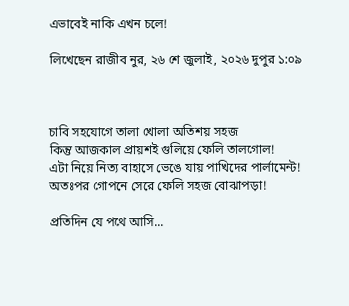এভাবেই নাকি এখন চলে!

লিখেছেন রাজীব নুর, ২৬ শে জুলাই, ২০২৬ দুপুর ১:০৯



চাবি সহযোগে তালা খোলা অতিশয় সহজ
কিন্তু আজকাল প্রায়শই গুলিয়ে ফেলি তালগোল!
এটা নিয়ে নিত্য বাহাসে ভেঙে যায় পাখিদের পার্লামেন্ট!
অতঃপর গোপনে সেরে ফেলি সহজ বোঝাপড়া!

প্রতিদিন যে পথে আসি...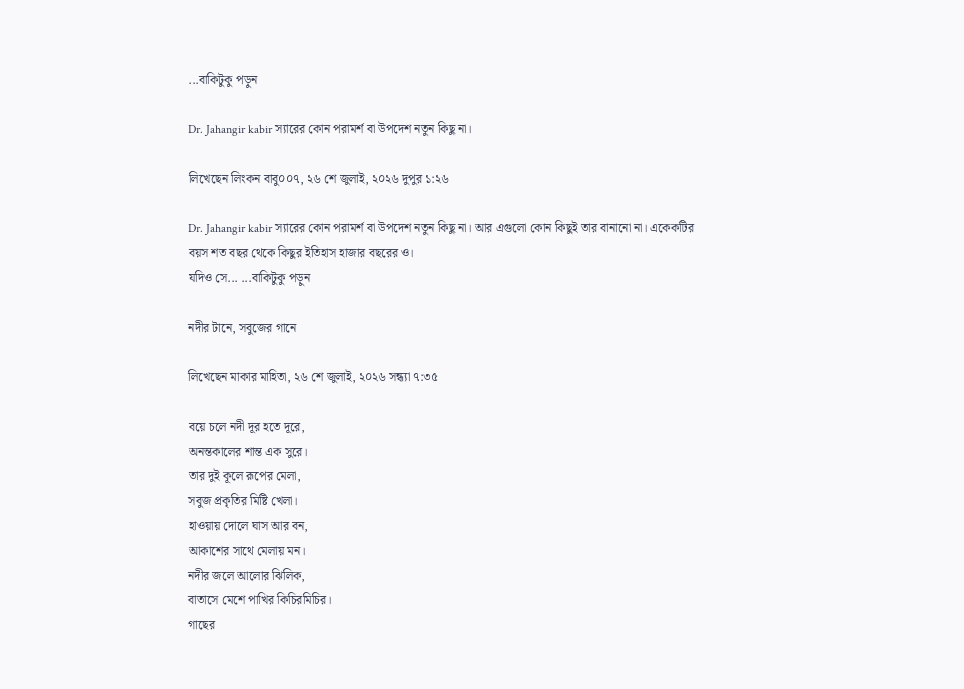...বাকিটুকু পড়ুন

Dr. Jahangir kabir স্যারের কোন পরামর্শ বা উপদেশ নতুন কিছু না।

লিখেছেন লিংকন বাবু০০৭, ২৬ শে জুলাই, ২০২৬ দুপুর ১:২৬

Dr. Jahangir kabir স্যারের কোন পরামর্শ বা উপদেশ নতুন কিছু না। আর এগুলো কোন কিছুই তার বানানো না। একেকটির বয়স শত বছর থেকে কিছুর ইতিহাস হাজার বছরের ও।
যদিও সে... ...বাকিটুকু পড়ুন

নদীর টানে, সবুজের গানে

লিখেছেন মাকার মাহিতা, ২৬ শে জুলাই, ২০২৬ সন্ধ্যা ৭:৩৫

বয়ে চলে নদী দূর হতে দূরে,
অনন্তকালের শান্ত এক সুরে।
তার দুই কূলে রূপের মেলা,
সবুজ প্রকৃতির মিষ্টি খেলা।
হাওয়ায় দোলে ঘাস আর বন,
আকাশের সাথে মেলায় মন।
নদীর জলে আলোর ঝিলিক,
বাতাসে মেশে পাখির কিচিরমিচির।
গাছের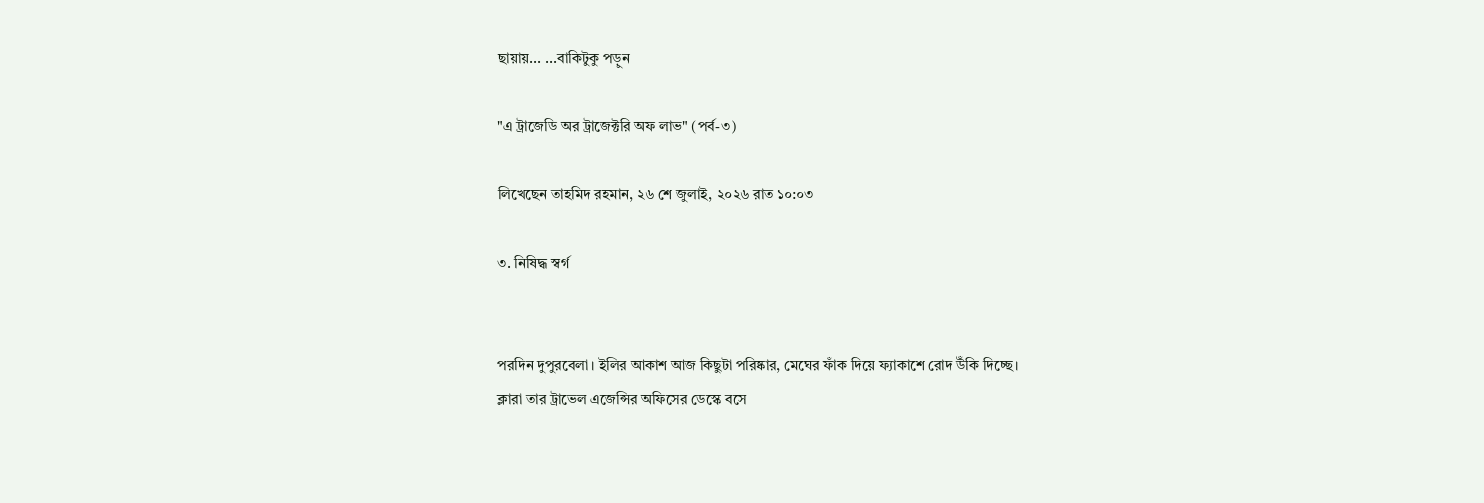ছায়ায়... ...বাকিটুকু পড়ুন

"এ ট্রাজেডি অর ট্রাজেক্টরি অফ লাভ" (পর্ব-৩)

লিখেছেন তাহমিদ রহমান, ২৬ শে জুলাই, ২০২৬ রাত ১০:০৩

৩. নিষিদ্ধ স্বর্গ


পরদিন দুপুরবেলা। ইলির আকাশ আজ কিছুটা পরিষ্কার, মেঘের ফাঁক দিয়ে ফ্যাকাশে রোদ উঁকি দিচ্ছে।
ক্লারা তার ট্রাভেল এজেন্সির অফিসের ডেস্কে বসে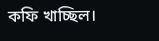কফি খাচ্ছিল।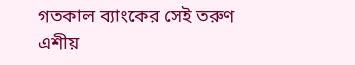গতকাল ব্যাংকের সেই তরুণ এশীয়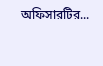অফিসারটির...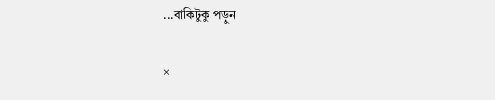...বাকিটুকু পড়ুন

×